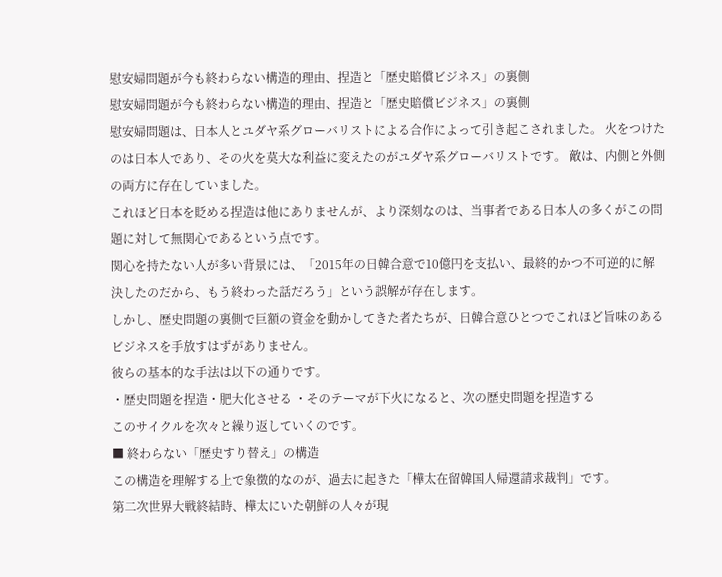慰安婦問題が今も終わらない構造的理由、捏造と「歴史賠償ビジネス」の裏側
慰安婦問題が今も終わらない構造的理由、捏造と「歴史賠償ビジネス」の裏側
慰安婦問題は、日本人とユダヤ系グローバリストによる合作によって引き起こされました。 火をつけたのは日本人であり、その火を莫大な利益に変えたのがユダヤ系グローバリストです。 敵は、内側と外側の両方に存在していました。
これほど日本を貶める捏造は他にありませんが、より深刻なのは、当事者である日本人の多くがこの問題に対して無関心であるという点です。
関心を持たない人が多い背景には、「2015年の日韓合意で10億円を支払い、最終的かつ不可逆的に解決したのだから、もう終わった話だろう」という誤解が存在します。
しかし、歴史問題の裏側で巨額の資金を動かしてきた者たちが、日韓合意ひとつでこれほど旨味のあるビジネスを手放すはずがありません。
彼らの基本的な手法は以下の通りです。
・歴史問題を捏造・肥大化させる ・そのテーマが下火になると、次の歴史問題を捏造する
このサイクルを次々と繰り返していくのです。
■ 終わらない「歴史すり替え」の構造
この構造を理解する上で象徴的なのが、過去に起きた「樺太在留韓国人帰還請求裁判」です。
第二次世界大戦終結時、樺太にいた朝鮮の人々が現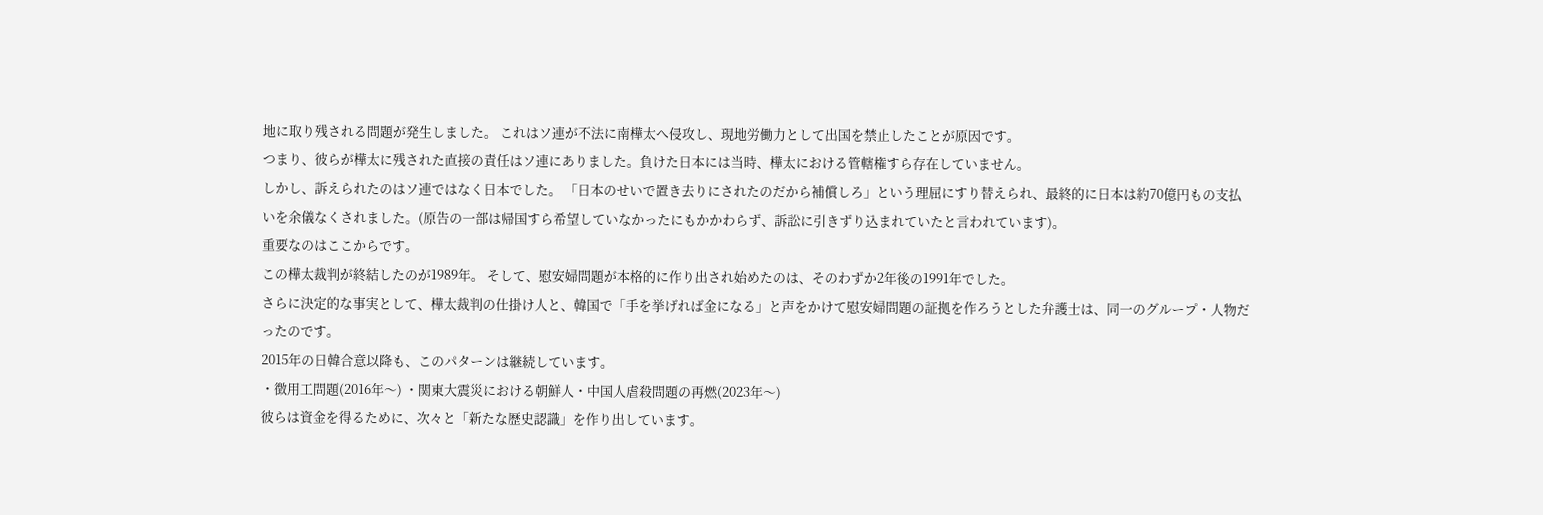地に取り残される問題が発生しました。 これはソ連が不法に南樺太へ侵攻し、現地労働力として出国を禁止したことが原因です。
つまり、彼らが樺太に残された直接の責任はソ連にありました。負けた日本には当時、樺太における管轄権すら存在していません。
しかし、訴えられたのはソ連ではなく日本でした。 「日本のせいで置き去りにされたのだから補償しろ」という理屈にすり替えられ、最終的に日本は約70億円もの支払いを余儀なくされました。(原告の一部は帰国すら希望していなかったにもかかわらず、訴訟に引きずり込まれていたと言われています)。
重要なのはここからです。
この樺太裁判が終結したのが1989年。 そして、慰安婦問題が本格的に作り出され始めたのは、そのわずか2年後の1991年でした。
さらに決定的な事実として、樺太裁判の仕掛け人と、韓国で「手を挙げれば金になる」と声をかけて慰安婦問題の証拠を作ろうとした弁護士は、同一のグループ・人物だったのです。
2015年の日韓合意以降も、このパターンは継続しています。
・徴用工問題(2016年〜) ・関東大震災における朝鮮人・中国人虐殺問題の再燃(2023年〜)
彼らは資金を得るために、次々と「新たな歴史認識」を作り出しています。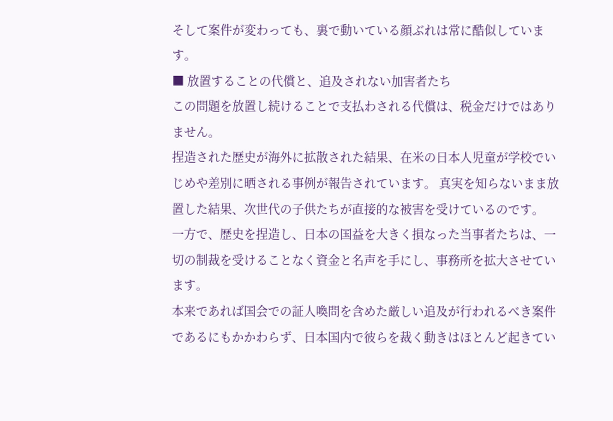そして案件が変わっても、裏で動いている顔ぶれは常に酷似しています。
■ 放置することの代償と、追及されない加害者たち
この問題を放置し続けることで支払わされる代償は、税金だけではありません。
捏造された歴史が海外に拡散された結果、在米の日本人児童が学校でいじめや差別に晒される事例が報告されています。 真実を知らないまま放置した結果、次世代の子供たちが直接的な被害を受けているのです。
一方で、歴史を捏造し、日本の国益を大きく損なった当事者たちは、一切の制裁を受けることなく資金と名声を手にし、事務所を拡大させています。
本来であれば国会での証人喚問を含めた厳しい追及が行われるべき案件であるにもかかわらず、日本国内で彼らを裁く動きはほとんど起きてい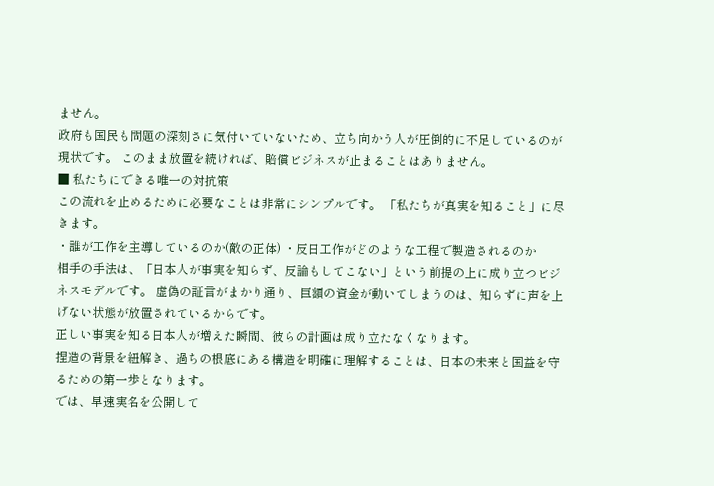ません。
政府も国民も問題の深刻さに気付いていないため、立ち向かう人が圧倒的に不足しているのが現状です。 このまま放置を続ければ、賠償ビジネスが止まることはありません。
■ 私たちにできる唯一の対抗策
この流れを止めるために必要なことは非常にシンプルです。 「私たちが真実を知ること」に尽きます。
・誰が工作を主導しているのか(敵の正体) ・反日工作がどのような工程で製造されるのか
相手の手法は、「日本人が事実を知らず、反論もしてこない」という前提の上に成り立つビジネスモデルです。 虚偽の証言がまかり通り、巨額の資金が動いてしまうのは、知らずに声を上げない状態が放置されているからです。
正しい事実を知る日本人が増えた瞬間、彼らの計画は成り立たなくなります。
捏造の背景を紐解き、過ちの根底にある構造を明確に理解することは、日本の未来と国益を守るための第一歩となります。
では、早速実名を公開して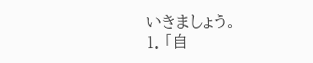いきましょう。
1. 「自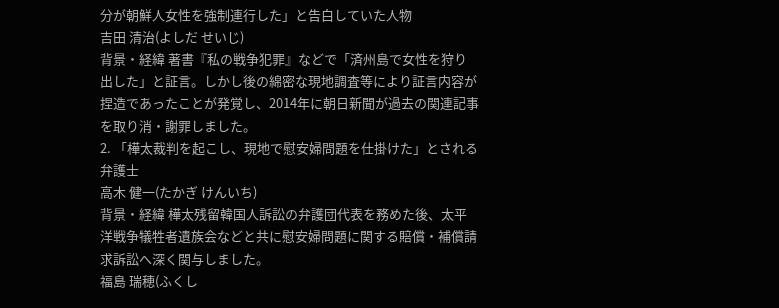分が朝鮮人女性を強制連行した」と告白していた人物
吉田 清治(よしだ せいじ)
背景・経緯 著書『私の戦争犯罪』などで「済州島で女性を狩り出した」と証言。しかし後の綿密な現地調査等により証言内容が捏造であったことが発覚し、2014年に朝日新聞が過去の関連記事を取り消・謝罪しました。
2. 「樺太裁判を起こし、現地で慰安婦問題を仕掛けた」とされる弁護士
高木 健一(たかぎ けんいち)
背景・経緯 樺太残留韓国人訴訟の弁護団代表を務めた後、太平洋戦争犠牲者遺族会などと共に慰安婦問題に関する賠償・補償請求訴訟へ深く関与しました。
福島 瑞穂(ふくし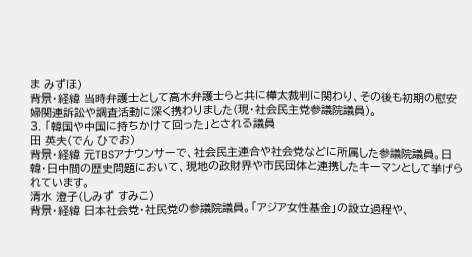ま みずほ)
背景・経緯 当時弁護士として高木弁護士らと共に樺太裁判に関わり、その後も初期の慰安婦関連訴訟や調査活動に深く携わりました(現・社会民主党参議院議員)。
3. 「韓国や中国に持ちかけて回った」とされる議員
田 英夫(でん ひでお)
背景・経緯 元TBSアナウンサーで、社会民主連合や社会党などに所属した参議院議員。日韓・日中間の歴史問題において、現地の政財界や市民団体と連携したキーマンとして挙げられています。
清水 澄子(しみず すみこ)
背景・経緯 日本社会党・社民党の参議院議員。「アジア女性基金」の設立過程や、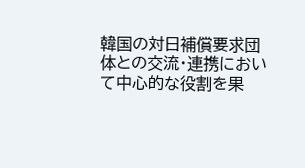韓国の対日補償要求団体との交流・連携において中心的な役割を果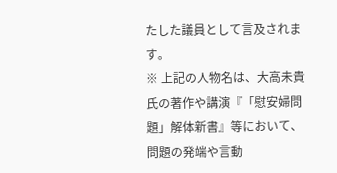たした議員として言及されます。
※ 上記の人物名は、大高未貴氏の著作や講演『「慰安婦問題」解体新書』等において、問題の発端や言動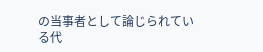の当事者として論じられている代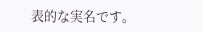表的な実名です。